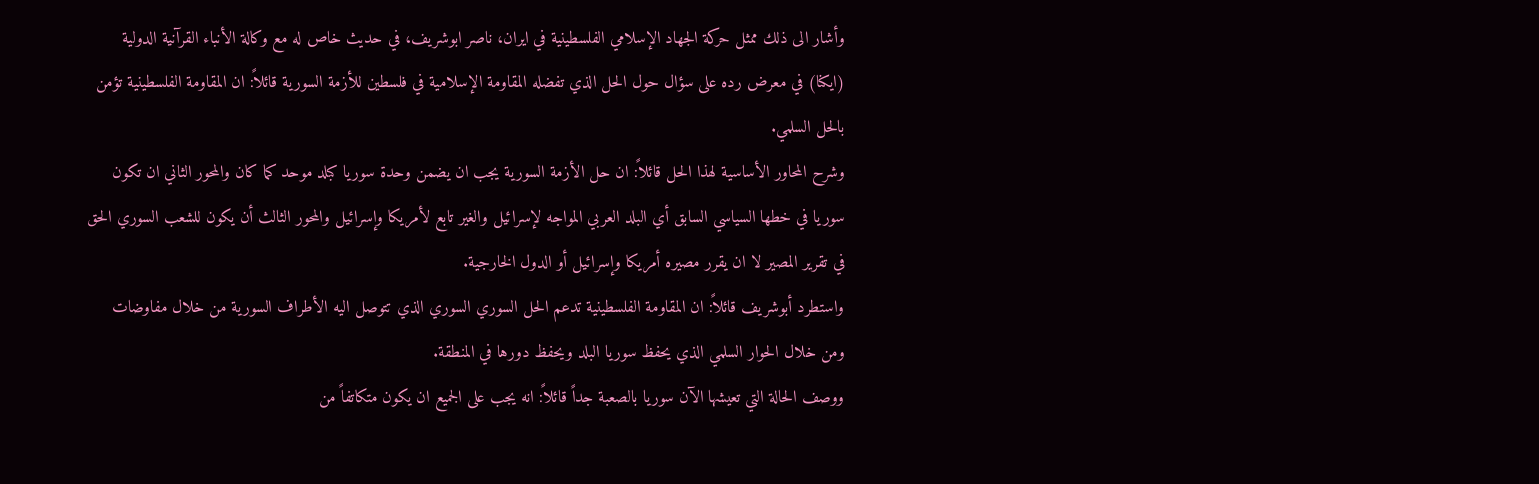وأشار الى ذلك ممثل حركة الجهاد الإسلامي الفلسطينية في ايران، ناصر ابوشريف، في حديث خاص له مع وكالة الأنباء القرآنية الدولية (ايكنا) في معرض رده على سؤال حول الحل الذي تفضله المقاومة الإسلامية في فلسطين للأزمة السورية قائلاً: ان المقاومة الفلسطينية تؤمن بالحل السلمي.
وشرح المحاور الأساسية لهذا الحل قائلاً: ان حل الأزمة السورية يجب ان يضمن وحدة سوريا كبلد موحد كما كان والمحور الثاني ان تكون سوريا في خطها السياسي السابق أي البلد العربي المواجه لإسرائيل والغير تابع لأمريكا وإسرائيل والمحور الثالث أن يكون للشعب السوري الحق في تقرير المصير لا ان يقرر مصيره أمريكا وإسرائيل أو الدول الخارجية.
واستطرد أبوشريف قائلاً: ان المقاومة الفلسطينية تدعم الحل السوري السوري الذي تتوصل اليه الأطراف السورية من خلال مفاوضات ومن خلال الحوار السلمي الذي يحفظ سوريا البلد ويحفظ دورها في المنطقة.
ووصف الحالة التي تعيشها الآن سوريا بالصعبة جداً قائلاً: انه يجب على الجميع ان يكون متكاتفاً من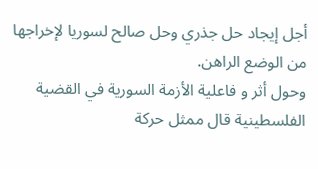أجل إيجاد حل جذري وحل صالح لسوريا لإخراجها من الوضع الراهن.
وحول أثر و فاعلية الأزمة السورية في القضية الفلسطينية قال ممثل حركة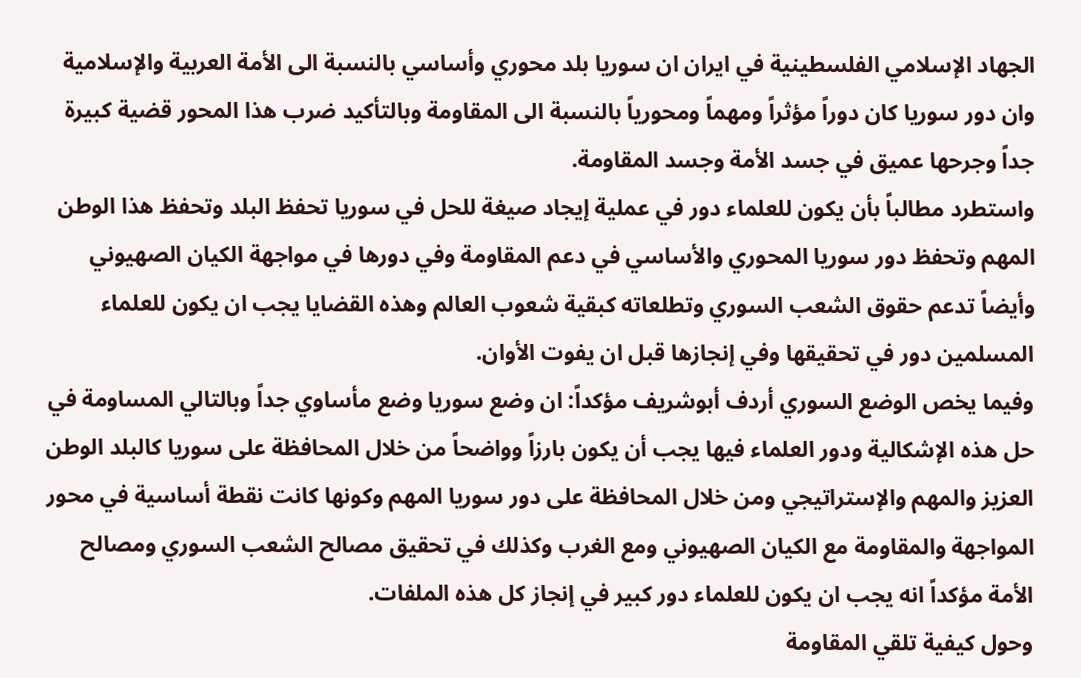الجهاد الإسلامي الفلسطينية في ايران ان سوريا بلد محوري وأساسي بالنسبة الى الأمة العربية والإسلامية وان دور سوريا كان دوراً مؤثراً ومهماً ومحورياً بالنسبة الى المقاومة وبالتأكيد ضرب هذا المحور قضية كبيرة جداً وجرحها عميق في جسد الأمة وجسد المقاومة.
واستطرد مطالباً بأن يكون للعلماء دور في عملية إيجاد صيغة للحل في سوريا تحفظ البلد وتحفظ هذا الوطن المهم وتحفظ دور سوريا المحوري والأساسي في دعم المقاومة وفي دورها في مواجهة الكيان الصهيوني وأيضاً تدعم حقوق الشعب السوري وتطلعاته كبقية شعوب العالم وهذه القضايا يجب ان يكون للعلماء المسلمين دور في تحقيقها وفي إنجازها قبل ان يفوت الأوان.
وفيما يخص الوضع السوري أردف أبوشريف مؤكداً: ان وضع سوريا وضع مأساوي جداً وبالتالي المساومة في حل هذه الإشكالية ودور العلماء فيها يجب أن يكون بارزاً وواضحاً من خلال المحافظة على سوريا كالبلد الوطن العزيز والمهم والإستراتيجي ومن خلال المحافظة على دور سوريا المهم وكونها كانت نقطة أساسية في محور المواجهة والمقاومة مع الكيان الصهيوني ومع الغرب وكذلك في تحقيق مصالح الشعب السوري ومصالح الأمة مؤكداً انه يجب ان يكون للعلماء دور كبير في إنجاز كل هذه الملفات.
وحول كيفية تلقي المقاومة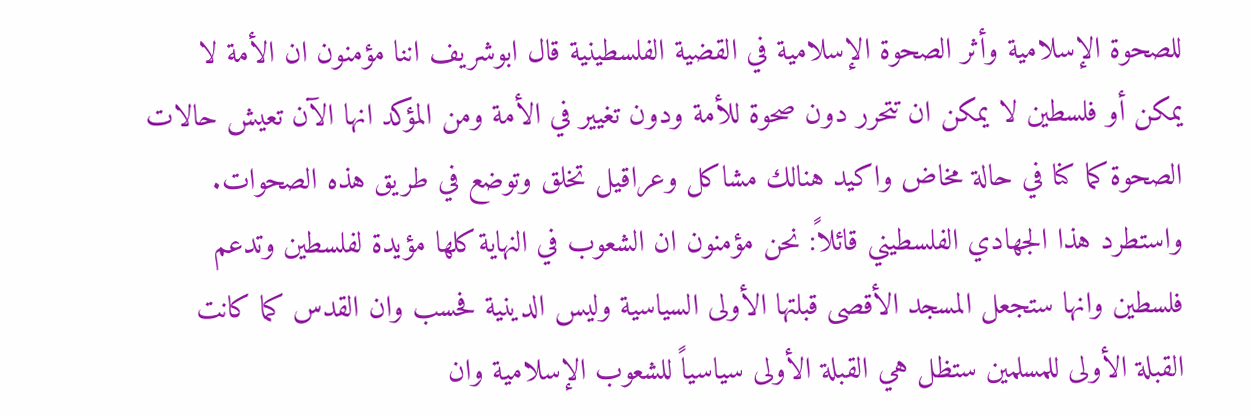للصحوة الإسلامية وأثر الصحوة الإسلامية في القضية الفلسطينية قال ابوشريف اننا مؤمنون ان الأمة لا يمكن أو فلسطين لا يمكن ان تتحرر دون صحوة للأمة ودون تغيير في الأمة ومن المؤكد انها الآن تعيش حالات الصحوة كما كنا في حالة مخاض واكيد هنالك مشاكل وعراقيل تخلق وتوضع في طريق هذه الصحوات.
واستطرد هذا الجهادي الفلسطيني قائلاً: نحن مؤمنون ان الشعوب في النهاية كلها مؤيدة لفلسطين وتدعم فلسطين وانها ستجعل المسجد الأقصى قبلتها الأولى السياسية وليس الدينية فحسب وان القدس كما كانت القبلة الأولى للمسلمين ستظل هي القبلة الأولى سياسياً للشعوب الإسلامية وان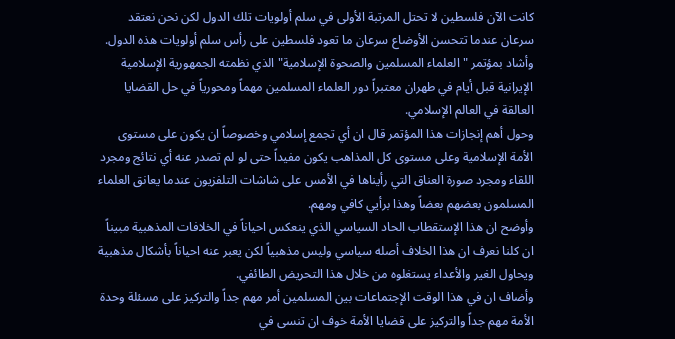كانت الآن فلسطين لا تحتل المرتبة الأولى في سلم أولويات تلك الدول لكن نحن نعتقد سرعان عندما تتحسن الأوضاع سرعان ما تعود فلسطين على رأس سلم أولويات هذه الدول.
وأشاد بمؤتمر "العلماء المسلمين والصحوة الإسلامية" الذي نظمته الجمهورية الإسلامية الإيرانية قبل أيام في طهران معتبراً دور العلماء المسلمين مهماً ومحورياً في حل القضايا العالقة في العالم الإسلامي.
وحول أهم إنجازات هذا المؤتمر قال ان أي تجمع إسلامي وخصوصاً ان يكون على مستوى الأمة الإسلامية وعلى مستوى كل المذاهب يكون مفيداً حتى لو لم تصدر عنه أي نتائج ومجرد اللقاء ومجرد صورة العناق التي رأيناها في الأمس على شاشات التلفزيون عندما يعانق العلماء المسلمون بعضهم بعضاً وهذا برأيي كافي ومهم.
وأوضح ان هذا الإستقطاب الحاد السياسي الذي ينعكس احياناً في الخلافات المذهبية مبيناً ان كلنا نعرف ان هذا الخلاف أصله سياسي وليس مذهبياً لكن يعبر عنه احياناً بأشكال مذهبية ويحاول الغير والأعداء يستغلوه من خلال هذا التحريض الطائفي.
وأضاف ان في هذا الوقت الإجتماعات بين المسلمين أمر مهم جداً والتركيز على مسئلة وحدة الأمة مهم جداً والتركيز على قضايا الأمة خوف ان تنسى في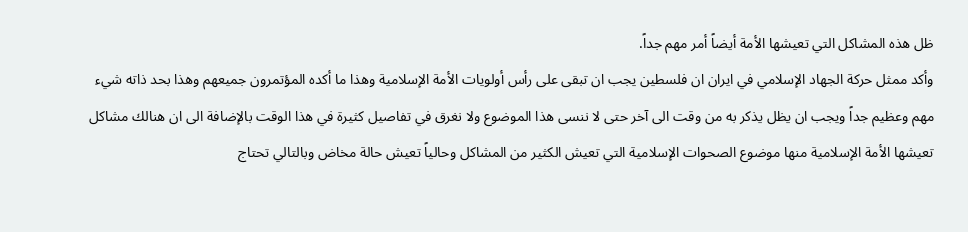ظل هذه المشاكل التي تعيشها الأمة أيضاً أمر مهم جداً.
وأكد ممثل حركة الجهاد الإسلامي في ايران ان فلسطين يجب ان تبقى على رأس أولويات الأمة الإسلامية وهذا ما أكده المؤتمرون جميعهم وهذا بحد ذاته شيء مهم وعظيم جداً ويجب ان يظل يذكر به من وقت الى آخر حتى لا ننسى هذا الموضوع ولا نغرق في تفاصيل كثيرة في هذا الوقت بالإضافة الى ان هنالك مشاكل تعيشها الأمة الإسلامية منها موضوع الصحوات الإسلامية التي تعيش الكثير من المشاكل وحالياً تعيش حالة مخاض وبالتالي تحتاج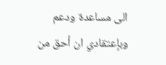الى مساعدة ودعم وبإعتقادي ان أحق من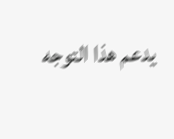يدعم هذا التوجه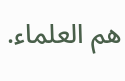هم العلماء.